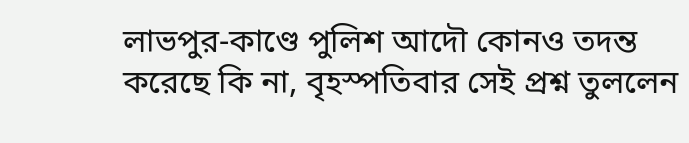লাভপুর-কাণ্ডে পুলিশ আদৌ কোনও তদন্ত করেছে কি না, বৃহস্পতিবার সেই প্রশ্ন তুললেন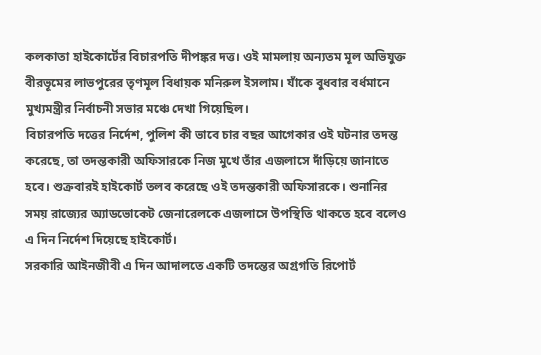কলকাতা হাইকোর্টের বিচারপতি দীপঙ্কর দত্ত। ওই মামলায় অন্যতম মূল অভিযুক্ত বীরভূমের লাভপুরের তৃণমূল বিধায়ক মনিরুল ইসলাম। যাঁকে বুধবার বর্ধমানে মুখ্যমন্ত্রীর নির্বাচনী সভার মঞ্চে দেখা গিয়েছিল।
বিচারপতি দত্তের নির্দেশ, পুলিশ কী ভাবে চার বছর আগেকার ওই ঘটনার তদন্ত করেছে, তা তদন্তকারী অফিসারকে নিজ মুখে তাঁর এজলাসে দাঁড়িয়ে জানাতে হবে। শুক্রবারই হাইকোর্ট তলব করেছে ওই তদন্তকারী অফিসারকে। শুনানির সময় রাজ্যের অ্যাডভোকেট জেনারেলকে এজলাসে উপস্থিতি থাকতে হবে বলেও এ দিন নির্দেশ দিয়েছে হাইকোর্ট।
সরকারি আইনজীবী এ দিন আদালতে একটি তদন্তের অগ্রগতি রিপোর্ট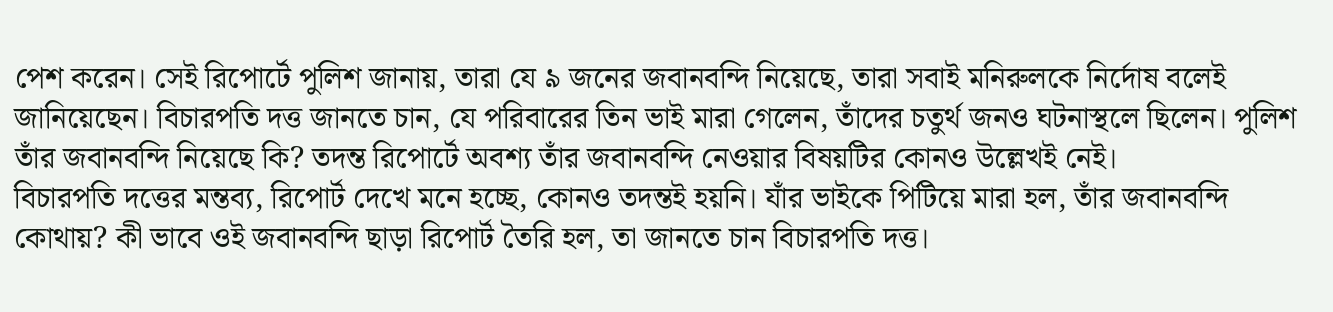পেশ করেন। সেই রিপোর্টে পুলিশ জানায়, তারা যে ৯ জনের জবানবন্দি নিয়েছে, তারা সবাই মনিরুলকে নির্দোষ বলেই জানিয়েছেন। বিচারপতি দত্ত জানতে চান, যে পরিবারের তিন ভাই মারা গেলেন, তাঁদের চতুর্থ জনও ঘটনাস্থলে ছিলেন। পুলিশ তাঁর জবানবন্দি নিয়েছে কি? তদন্ত রিপোর্টে অবশ্য তাঁর জবানবন্দি নেওয়ার বিষয়টির কোনও উল্লেখই নেই।
বিচারপতি দত্তের মন্তব্য, রিপোর্ট দেখে মনে হচ্ছে, কোনও তদন্তই হয়নি। যাঁর ভাইকে পিটিয়ে মারা হল, তাঁর জবানবন্দি কোথায়? কী ভাবে ওই জবানবন্দি ছাড়া রিপোর্ট তৈরি হল, তা জানতে চান বিচারপতি দত্ত।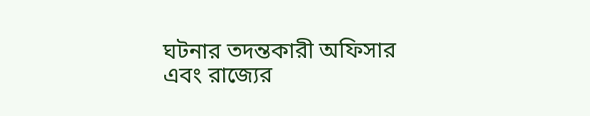ঘটনার তদন্তকারী অফিসার এবং রাজ্যের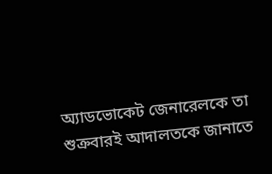অ্যাডভোকেট জেনারেলকে তা শুক্রবারই আদালতকে জানাতে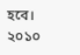হবে। ২০১০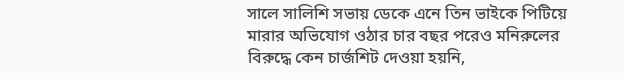সালে সালিশি সভায় ডেকে এনে তিন ভাইকে পিটিয়ে মারার অভিযোগ ওঠার চার বছর পরেও মনিরুলের বিরুদ্ধে কেন চার্জশিট দেওয়া হয়নি,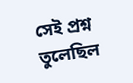সেই প্রশ্ন তুলেছিল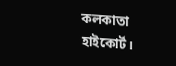কলকাতা হাইকোর্ট।